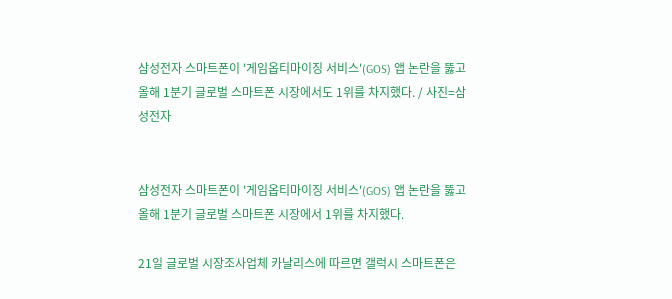삼성전자 스마트폰이 '게임옵티마이징 서비스'(GOS) 앱 논란을 뚫고 올해 1분기 글로벌 스마트폰 시장에서도 1위를 차지했다. / 사진=삼성전자


삼성전자 스마트폰이 '게임옵티마이징 서비스'(GOS) 앱 논란을 뚫고 올해 1분기 글로벌 스마트폰 시장에서 1위를 차지했다.

21일 글로벌 시장조사업체 카날리스에 따르면 갤럭시 스마트폰은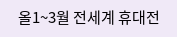올1~3월 전세계 휴대전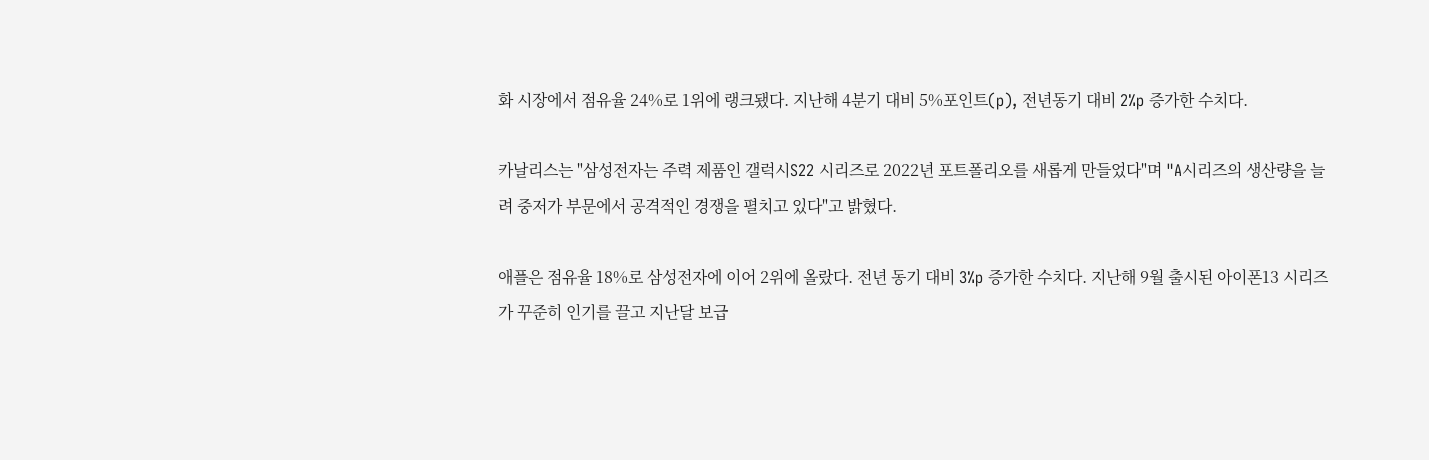화 시장에서 점유율 24%로 1위에 랭크됐다. 지난해 4분기 대비 5%포인트(p), 전년동기 대비 2%p 증가한 수치다.

카날리스는 "삼성전자는 주력 제품인 갤럭시S22 시리즈로 2022년 포트폴리오를 새롭게 만들었다"며 "A시리즈의 생산량을 늘려 중저가 부문에서 공격적인 경쟁을 펼치고 있다"고 밝혔다.

애플은 점유율 18%로 삼성전자에 이어 2위에 올랐다. 전년 동기 대비 3%p 증가한 수치다. 지난해 9월 출시된 아이폰13 시리즈가 꾸준히 인기를 끌고 지난달 보급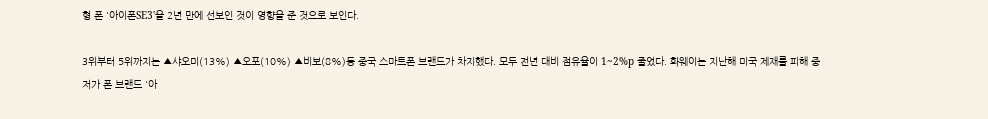형 폰 '아이폰SE3'을 2년 만에 선보인 것이 영향을 준 것으로 보인다.

3위부터 5위까지는 ▲샤오미(13%) ▲오포(10%) ▲비보(8%)등 중국 스마트폰 브랜드가 차지했다. 모두 전년 대비 점유율이 1~2%p 줄었다. 화웨이는 지난해 미국 제재를 피해 중저가 폰 브랜드 '아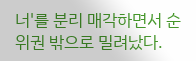너'를 분리 매각하면서 순위권 밖으로 밀려났다.